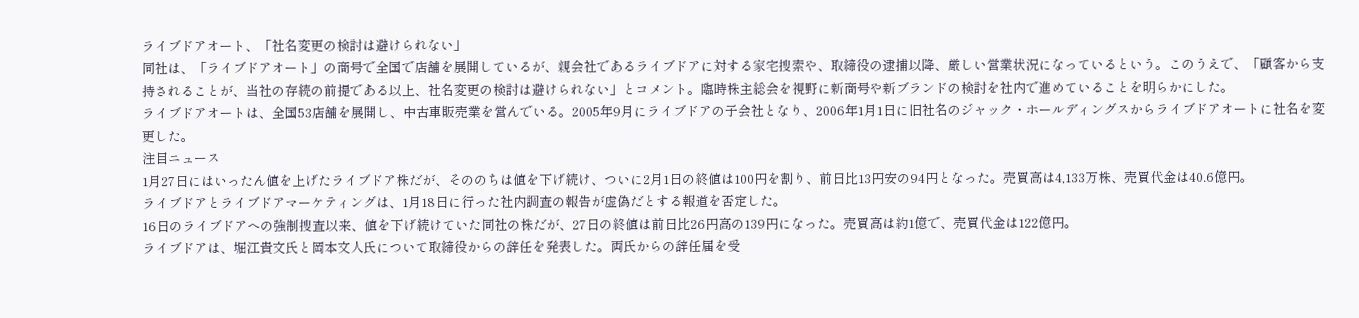ライブドアオート、「社名変更の検討は避けられない」
同社は、「ライブドアオート」の商号で全国で店舗を展開しているが、親会社であるライブドアに対する家宅捜索や、取締役の逮捕以降、厳しい営業状況になっているという。このうえで、「顧客から支持されることが、当社の存続の前提である以上、社名変更の検討は避けられない」とコメント。臨時株主総会を視野に新商号や新ブランドの検討を社内で進めていることを明らかにした。
ライブドアオートは、全国53店舗を展開し、中古車販売業を営んでいる。2005年9月にライブドアの子会社となり、2006年1月1日に旧社名のジャック・ホールディングスからライブドアオートに社名を変更した。
注目ニュース
1月27日にはいったん値を上げたライブドア株だが、そののちは値を下げ続け、ついに2月1日の終値は100円を割り、前日比13円安の94円となった。売買高は4,133万株、売買代金は40.6億円。
ライブドアとライブドアマーケティングは、1月18日に行った社内調査の報告が虚偽だとする報道を否定した。
16日のライブドアへの強制捜査以来、値を下げ続けていた同社の株だが、27日の終値は前日比26円高の139円になった。売買高は約1億で、売買代金は122億円。
ライブドアは、堀江貴文氏と岡本文人氏について取締役からの辞任を発表した。両氏からの辞任届を受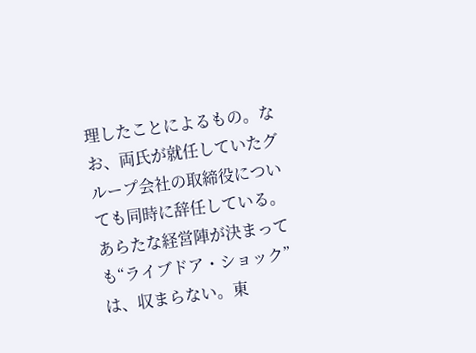理したことによるもの。なお、両氏が就任していたグループ会社の取締役についても同時に辞任している。
あらたな経営陣が決まっても“ライブドア・ショック”は、収まらない。東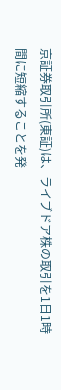京証券取引所(東証)は、ライブドア株の取引を1日1時間に短縮することを発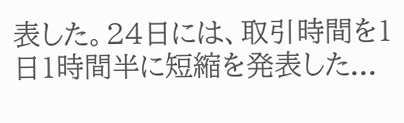表した。24日には、取引時間を1日1時間半に短縮を発表した...